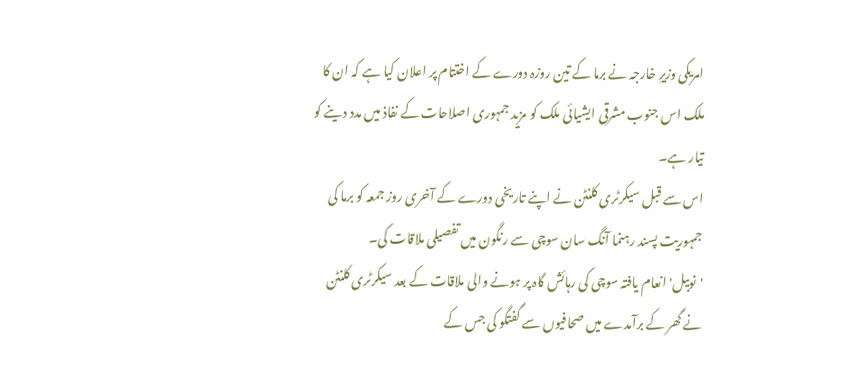امریکی وزیرِ خارجہ نے برما کے تین روزہ دورے کے اختتام پر اعلان کیا ہے کہ ان کا ملک اس جنوب مشرقی ایشیائی ملک کو مزید جمہوری اصلاحات کے نفاذ میں مدد دینے کو تیار ہے۔
اس سے قبل سیکرٹری کلنٹن نے اپنے تاریخی دورے کے آخری روز جمعہ کو برما کی جمہوریت پسند رہنما آنگ سان سوچی سے رنگون میں تفصیلی ملاقات کی۔
'نوبیل' انعام یافتہ سوچی کی رہائش گاہ پر ہونے والی ملاقات کے بعد سیکرٹری کلنٹن نے گھر کے برآمدے میں صحافیوں سے گفتگو کی جس کے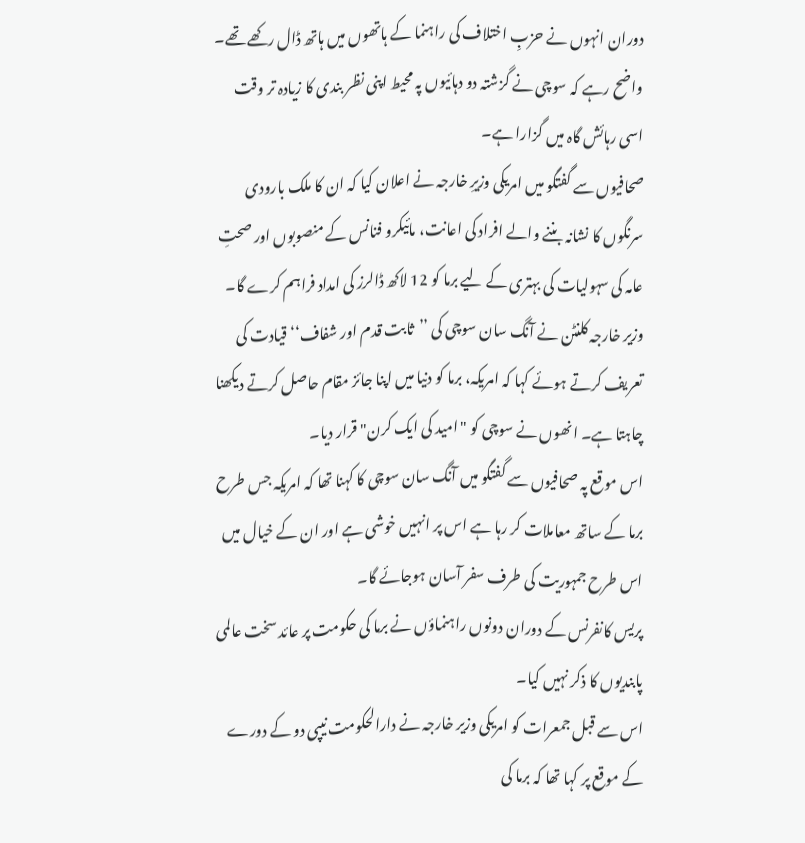دوران انہوں نے حزبِ اختلاف کی راہنما کے ہاتھوں میں ہاتھ ڈال رکھے تھے۔
واضح رہے کہ سوچی نے گزشتہ دو دہائیوں پہ محیط اپنی نظر بندی کا زیادہ تر وقت اسی رہائش گاہ میں گزارا ہے۔
صحافیوں سے گفتگو میں امریکی وزیرِ خارجہ نے اعلان کیا کہ ان کا ملک بارودی سرنگوں کا نشانہ بننے والے افراد کی اعانت، مائیکرو فنانس کے منصوبوں اور صحتِ عامہ کی سہولیات کی بہتری کے لیے برما کو 12 لاکھ ڈالرز کی امداد فراہم کرے گا۔
وزیر خارجہ کلنٹن نے آنگ سان سوچی کی ’’ثابت قدم اور شفاف‘‘ قیادت کی تعریف کرتے ہوئے کہا کہ امریکہ، برما کو دنیا میں اپنا جائز مقام حاصل کرتے دیکھنا چاہتا ہے۔ انھوں نے سوچی کو "امید کی ایک کرن" قرار دیا۔
اس موقع پہ صحافیوں سے گفتگو میں آنگ سان سوچی کا کہنا تھا کہ امریکہ جس طرح برما کے ساتھ معاملات کر رہا ہے اس پر انہیں خوشی ہے اور ان کے خیال میں اس طرح جمہوریت کی طرف سفر آسان ہوجائے گا۔
پریس کانفرنس کے دوران دونوں راہنماؤں نے برما کی حکومت پر عائد سخت عالمی پابندیوں کا ذکر نہیں کیا۔
اس سے قبل جمعرات کو امریکی وزیر خارجہ نے دارالحکومت نیپی دو کے دورے کے موقع پر کہا تھا کہ برما کی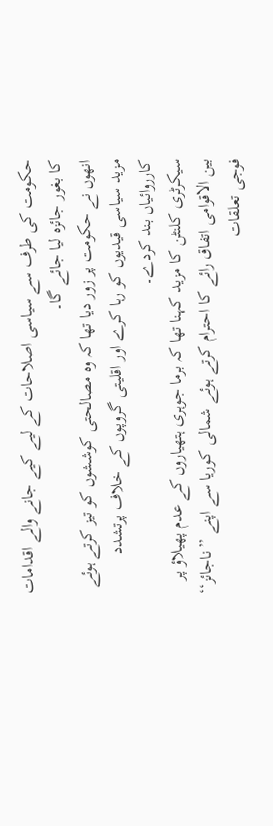حکومت کی طرف سے سیاسی اصلاحات کے لیے کیے جانے والے اقدامات کا بغور جائزہ لیا جائے گا۔
انھوں نے حکومت پر زور دیا تھا کہ وہ مصالحتی کوششوں کو تیز کرتے ہوئے مزید سیاسی قیدیوں کو رہا کرے اور اقلیتی گروپوں کے خلاف پرتشدد کارروائیاں بند کردے۔
سیکرٹری کلنٹن کا مزید کہنا تھا کہ برما جوہری ہتھیاروں کے عدم پھیلاؤ پر بین الاقوامی اتفاق رائے کا احترام کرتے ہوئے شمالی کوریا سے اپنے ’’ناجائز‘‘ فوجی تعلقات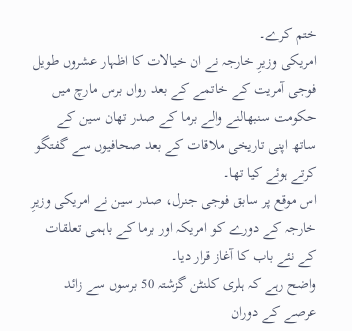ختم کرے۔
امریکی وزیرِ خارجہ نے ان خیالات کا اظہار عشروں طویل فوجی آمریت کے خاتمے کے بعد رواں برس مارچ میں حکومت سنبھالنے والے برما کے صدر تھان سین کے ساتھ اپنی تاریخی ملاقات کے بعد صحافیوں سے گفتگو کرتے ہوئے کیا تھا۔
اس موقع پر سابق فوجی جنرل، صدر سین نے امریکی وزیرِ خارجہ کے دورے کو امریکہ اور برما کے باہمی تعلقات کے نئے باب کا آغاز قرار دیا۔
واضح رہے کہ ہلری کلنٹن گزشتہ 50 برسوں سے زائد عرصے کے دوران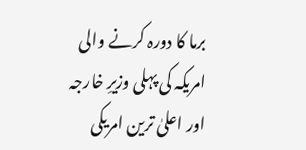برما کا دورہ کرنے والی امریکہ کی پہلی وزیرِ خارجہ اور اعلیٰ ترین امریکی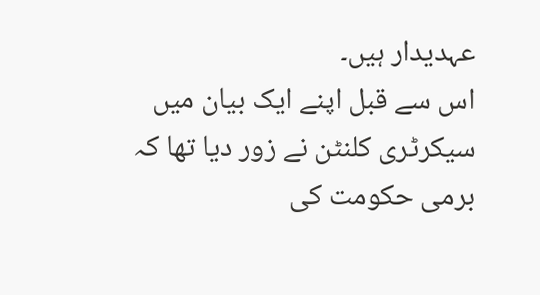عہدیدار ہیں۔
اس سے قبل اپنے ایک بیان میں سیکرٹری کلنٹن نے زور دیا تھا کہ برمی حکومت کی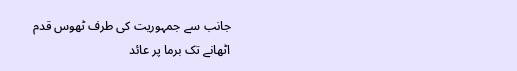جانب سے جمہوریت کی طرف ٹھوس قدم اٹھانے تک برما پر عائد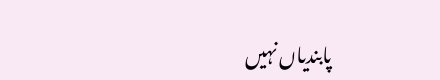پابندیاں نہیں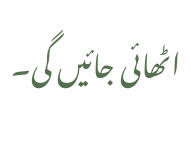اٹھائی جائیں گی۔